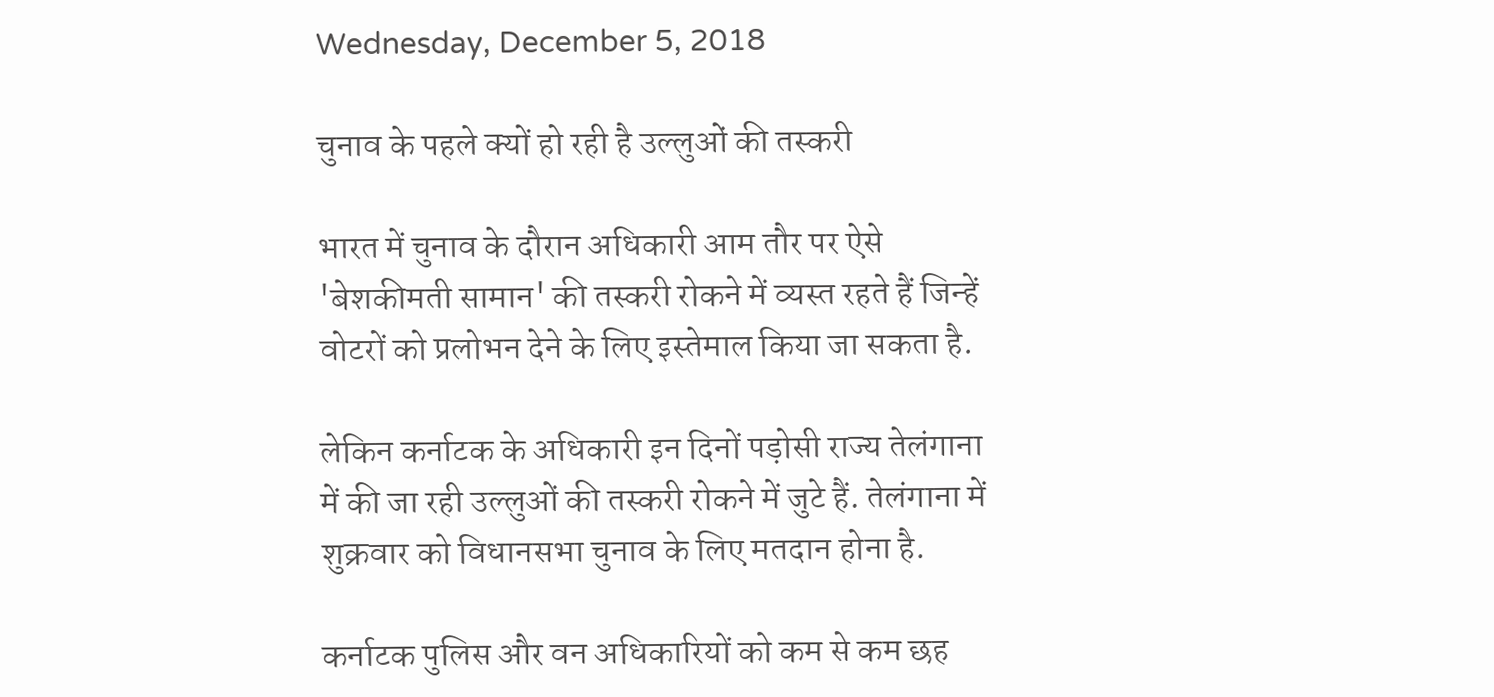Wednesday, December 5, 2018

चुनाव के पहले क्यों हो रही है उल्लुओं की तस्करी

भारत में चुनाव के दौरान अधिकारी आम तौर पर ऐसे 'बेशकीमती सामान' की तस्करी रोकने में व्यस्त रहते हैं जिन्हें वोटरों को प्रलोभन देने के लिए इस्तेमाल किया जा सकता है.

लेकिन कर्नाटक के अधिकारी इन दिनों पड़ोसी राज्य तेलंगाना में की जा रही उल्लुओं की तस्करी रोकने में जुटे हैं. तेलंगाना में शुक्रवार को विधानसभा चुनाव के लिए मतदान होना है.

कर्नाटक पुलिस और वन अधिकारियों को कम से कम छह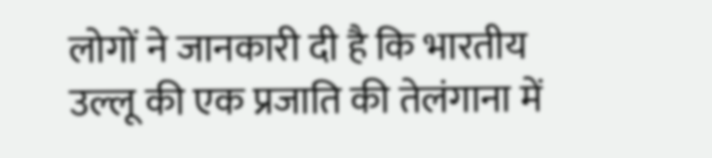लोगों ने जानकारी दी है कि भारतीय उल्लू की एक प्रजाति की तेलंगाना में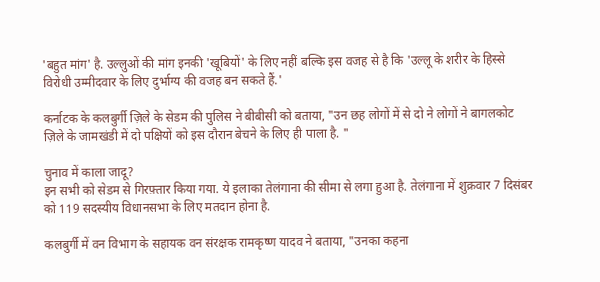'बहुत मांग' है. उल्लुओं की मांग इनकी 'खूबियों' के लिए नहीं बल्कि इस वजह से है कि 'उल्लू के शरीर के हिस्से विरोधी उम्मीदवार के लिए दुर्भाग्य की वजह बन सकते हैं.'

कर्नाटक के कलबुर्गी ज़िले के सेडम की पुलिस ने बीबीसी को बताया, "उन छह लोगों में से दो ने लोगों ने बागलकोट ज़िले के जामखंडी में दो पक्षियों को इस दौरान बेचने के लिए ही पाला है. "

चुनाव में काला जादू?
इन सभी को सेडम से गिरफ़्तार किया गया. ये इलाका तेलंगाना की सीमा से लगा हुआ है. तेलंगाना में शुक्रवार 7 दिसंबर को 119 सदस्यीय विधानसभा के लिए मतदान होना है.

कलबुर्गी में वन विभाग के सहायक वन संरक्षक रामकृष्ण यादव ने बताया, "उनका कहना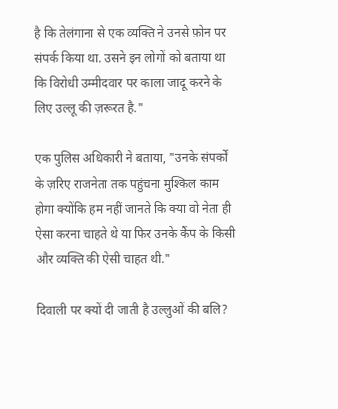है कि तेलंगाना से एक व्यक्ति ने उनसे फ़ोन पर संपर्क किया था. उसने इन लोगों को बताया था कि विरोधी उम्मीदवार पर काला जादू करने के लिए उल्लू की ज़रूरत है."

एक पुलिस अधिकारी ने बताया, "उनके संपर्कों के ज़रिए राजनेता तक पहुंचना मुश्किल काम होगा क्योंकि हम नहीं जानते कि क्या वो नेता ही ऐसा करना चाहते थे या फिर उनके कैंप के किसी और व्यक्ति की ऐसी चाहत थी."

दिवाली पर क्यों दी जाती है उल्लुओं की बलि?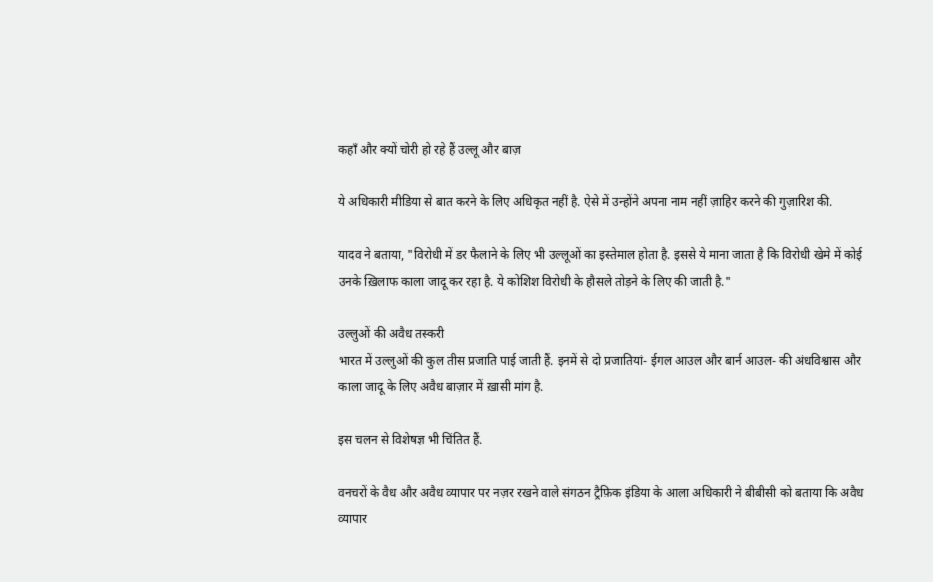कहाँ और क्यों चोरी हो रहे हैं उल्लू और बाज़

ये अधिकारी मीडिया से बात करने के लिए अधिकृत नहीं है. ऐसे में उन्होंने अपना नाम नहीं ज़ाहिर करने की गुज़ारिश की.

यादव ने बताया, "विरोधी में डर फैलाने के लिए भी उल्लूओं का इस्तेमाल होता है. इससे ये माना जाता है कि विरोधी खेमे में कोई उनके ख़िलाफ काला जादू कर रहा है. ये कोशिश विरोधी के हौसले तोड़ने के लिए की जाती है."

उल्लुओं की अवैध तस्करी
भारत में उल्लुओं की कुल तीस प्रजाति पाई जाती हैं. इनमें से दो प्रजातियां- ईगल आउल और बार्न आउल- की अंधविश्वास और काला जादू के लिए अवैध बाज़ार में ख़ासी मांग है.

इस चलन से विशेषज्ञ भी चिंतित हैं.

वनचरों के वैध और अवैध व्यापार पर नज़र रखने वाले संगठन ट्रैफ़िक इंडिया के आला अधिकारी ने बीबीसी को बताया कि अवैध व्यापार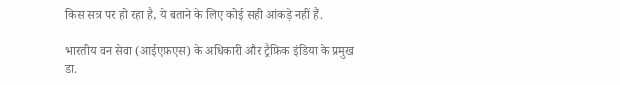किस सत्र पर हो रहा है, ये बताने के लिए कोई सही आंकड़े नहीं हैं.

भारतीय वन सेवा (आईएफ़एस) के अधिकारी और ट्रैफ़िक इंडिया के प्रमुख डा.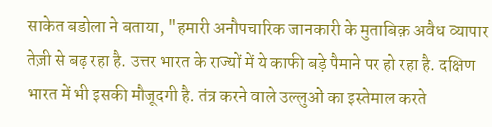साकेत बडोला ने बताया, "हमारी अनौपचारिक जानकारी के मुताबिक़ अवैध व्यापार तेज़ी से बढ़ रहा है. उत्तर भारत के राज्यों में ये काफी बड़े पैमाने पर हो रहा है. दक्षिण भारत में भी इसकी मौजूदगी है. तंत्र करने वाले उल्लुओं का इस्तेमाल करते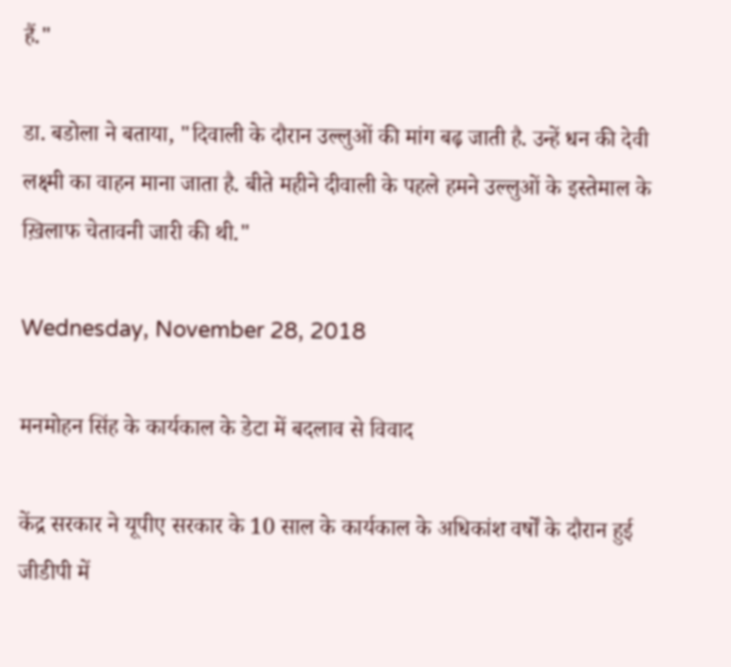हैं."

डा. बडोला ने बताया, "दिवाली के दौरान उल्लुओं की मांग बढ़ जाती है. उन्हें धन की देवी लक्ष्मी का वाहन माना जाता है. बीते महीने दीवाली के पहले हमने उल्लुओं के इस्तेमाल के ख़िलाफ चेतावनी जारी की थी."

Wednesday, November 28, 2018

मनमोहन सिंह के कार्यकाल के डेटा में बदलाव से विवाद

केंद्र सरकार ने यूपीए सरकार के 10 साल के कार्यकाल के अधिकांश वर्षों के दौरान हुई जीडीपी में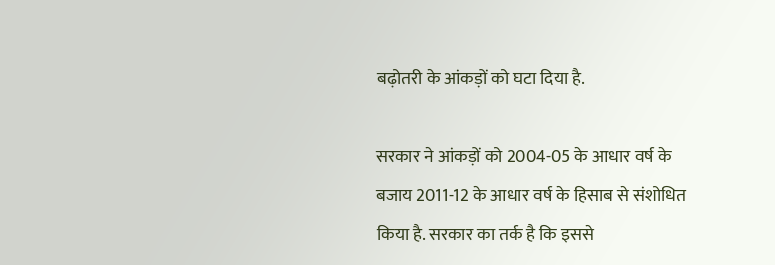बढ़ोतरी के आंकड़ों को घटा दिया है.

सरकार ने आंकड़ों को 2004-05 के आधार वर्ष के बजाय 2011-12 के आधार वर्ष के हिसाब से संशोधित किया है. सरकार का तर्क है कि इससे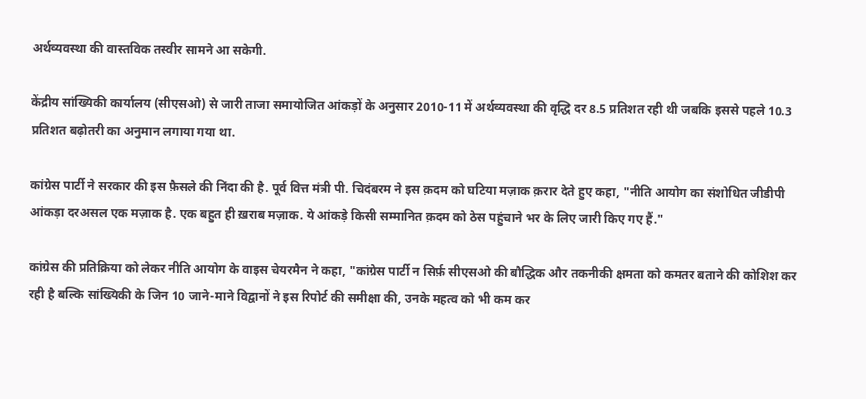अर्थव्यवस्था की वास्तविक तस्वीर सामने आ सकेगी.

केंद्रीय सांख्यिकी कार्यालय (सीएसओ) से जारी ताजा समायोजित आंकड़ों के अनुसार 2010-11 में अर्थव्यवस्था की वृद्धि दर 8.5 प्रतिशत रही थी जबकि इससे पहले 10.3 प्रतिशत बढ़ोतरी का अनुमान लगाया गया था.

कांग्रेस पार्टी ने सरकार की इस फ़ैसले की निंदा की है. पूर्व वित्त मंत्री पी. चिदंबरम ने इस क़दम को घटिया मज़ाक क़रार देते हुए कहा, "नीति आयोग का संशोधित जीडीपी आंकड़ा दरअसल एक मज़ाक है. एक बहुत ही ख़राब मज़ाक. ये आंकड़े किसी सम्मानित क़दम को ठेस पहुंचाने भर के लिए जारी किए गए हैं."

कांग्रेस की प्रतिक्रिया को लेकर नीति आयोग के वाइस चेयरमैन ने कहा, "कांग्रेस पार्टी न सिर्फ़ सीएसओ की बौद्धिक और तकनीकी क्षमता को कमतर बताने की कोशिश कर रही है बल्कि सांख्यिकी के जिन 10 जाने-माने विद्वानों ने इस रिपोर्ट की समीक्षा की, उनके महत्व को भी कम कर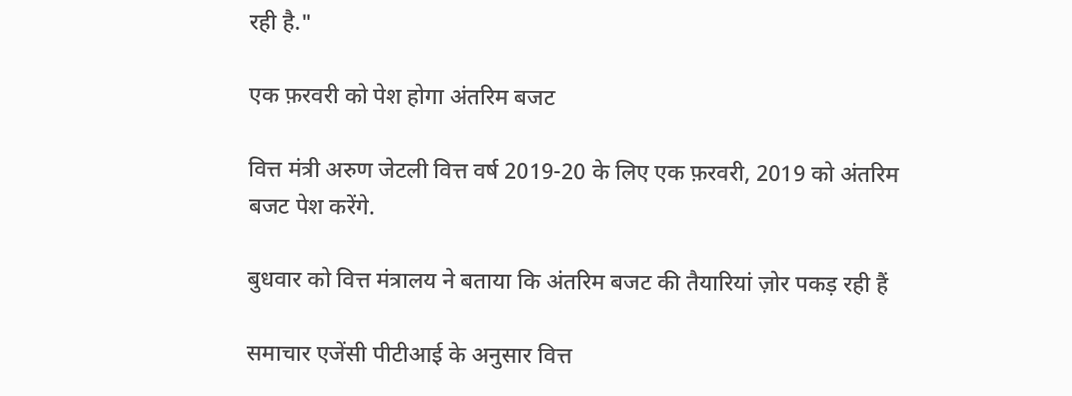रही है."

एक फ़रवरी को पेश होगा अंतरिम बजट

वित्त मंत्री अरुण जेटली वित्त वर्ष 2019-20 के लिए एक फ़रवरी, 2019 को अंतरिम बजट पेश करेंगे.

बुधवार को वित्त मंत्रालय ने बताया कि अंतरिम बजट की तैयारियां ज़ोर पकड़ रही हैं

समाचार एजेंसी पीटीआई के अनुसार वित्त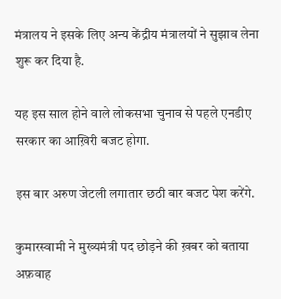मंत्रालय ने इसके लिए अन्य केंद्रीय मंत्रालयों ने सुझाव लेना शुरू कर दिया है.

यह इस साल होने वाले लोकसभा चुनाव से पहले एनडीए सरकार का आख़िरी बजट होगा.

इस बार अरुण जेटली लगातार छठी बार बजट पेश करेंगे.

कुमारस्वामी ने मुख्यमंत्री पद छोड़ने की ख़बर को बताया अफ़वाह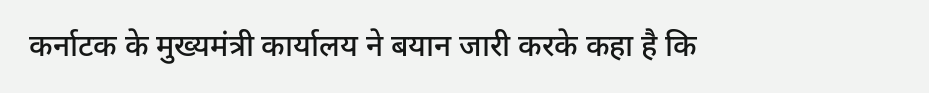कर्नाटक के मुख्यमंत्री कार्यालय ने बयान जारी करके कहा है कि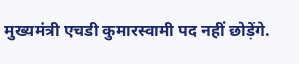मुख्यमंत्री एचडी कुमारस्वामी पद नहीं छोड़ेंगे.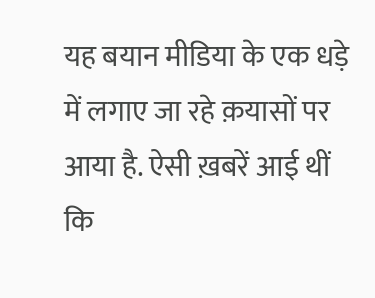यह बयान मीडिया के एक धड़े में लगाए जा रहे क़यासों पर आया है. ऐसी ख़बरें आई थीं कि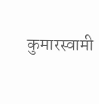कुमारस्वामी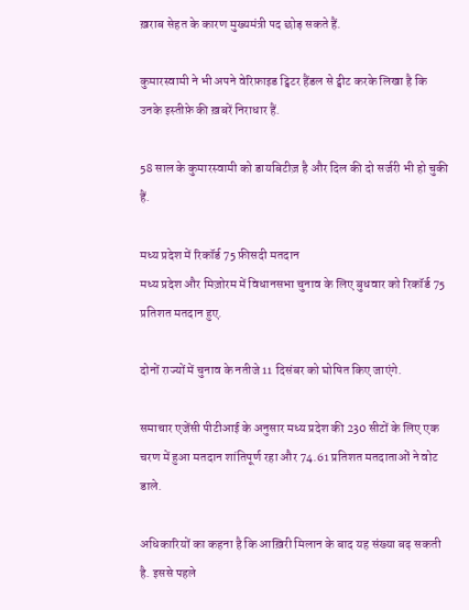ख़राब सेहत के कारण मुख्यमंत्री पद छोड़ सकते हैं.

कुमारस्वामी ने भी अपने वेरिफ़ाइड ट्विटर हैंडल से ट्वीट करके लिखा है कि उनके इस्तीफ़े की ख़बरें निराधार हैं.

58 साल के कुमारस्वामी को डायबिटीज़ है और दिल की दो सर्जरी भी हो चुकी हैं.

मध्य प्रदेश में रिकॉर्ड 75 फ़ीसदी मतदान
मध्य प्रदेश और मिज़ोरम में विधानसभा चुनाव के लिए बुधवार को रिकॉर्ड 75 प्रतिशत मतदान हुए.

दोनों राज्यों में चुनाव के नतीजे 11 दिसंबर को घोषित किए जाएंगे.

समाचार एजेंसी पीटीआई के अनुसार मध्य प्रदेश की 230 सीटों के लिए एक चरण में हुआ मतदान शांतिपूर्ण रहा और 74.61 प्रतिशत मतदाताओं ने वोट डाले.

अधिकारियों का कहना है कि आख़िरी मिलान के बाद यह संख्या बढ़ सकती है. इससे पहले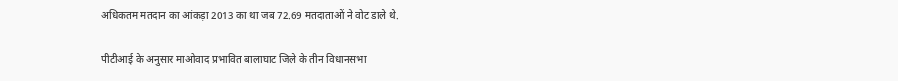अधिकतम मतदान का आंकड़ा 2013 का था जब 72.69 मतदाताओं ने वोट डाले थे.

पीटीआई के अनुसार माओवाद प्रभावित बालाघाट जिले के तीन विधानसभा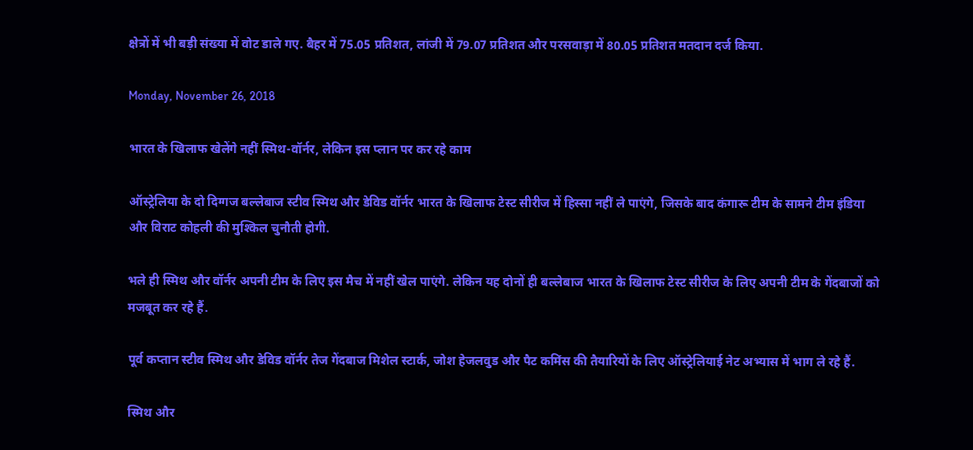क्षेत्रों में भी बड़ी संख्या में वोट डाले गए. बैहर में 75.05 प्रतिशत, लांजी में 79.07 प्रतिशत और परसवाड़ा में 80.05 प्रतिशत मतदान दर्ज किया.

Monday, November 26, 2018

भारत के खिलाफ खेलेंगे नहीं स्मिथ-वॉर्नर, लेकिन इस प्लान पर कर रहे काम

ऑस्ट्रेलिया के दो दिग्गज बल्लेबाज स्टीव स्मिथ और डेविड वॉर्नर भारत के खिलाफ टेस्ट सीरीज में हिस्सा नहीं ले पाएंगे, जिसके बाद कंगारू टीम के सामने टीम इंडिया और विराट कोहली की मुश्किल चुनौती होगी.

भले ही स्मिथ और वॉर्नर अपनी टीम के लिए इस मैच में नहीं खेल पाएंगे. लेकिन यह दोनों ही बल्लेबाज भारत के खिलाफ टेस्ट सीरीज के लिए अपनी टीम के गेंदबाजों को मजबूत कर रहे हैं.

पूर्व कप्तान स्टीव स्मिथ और डेविड वॉर्नर तेज गेंदबाज मिशेल स्टार्क, जोश हेजलवुड और पैट कमिंस की तैयारियों के लिए ऑस्ट्रेलियाई नेट अभ्यास में भाग ले रहे हैं.

स्मिथ और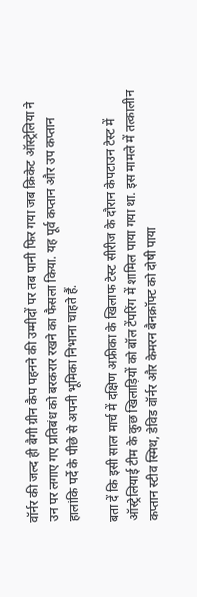वॉर्नर की जल्द ही बैगी ग्रीन कैप पहनने की उम्मीदों पर तब पानी फिर गया जब क्रिकेट ऑस्ट्रेलिया ने उन पर लगाए गए प्रतिबंध को बरकरार रखने का फैसला किया. यह पूर्व कप्तान और उप कप्तान हालांकि पर्दे के पीछे से अपनी भूमिका निभाना चाहते हैं.

बता दें कि इसी साल मार्च में दक्षिण अफ्रीका के खिलाफ टेस्ट सीरीज के दौरान केपटाउन टेस्ट में ऑस्‍ट्रेलियाई टीम के कुछ खिलाड़ि‍यों को बॉल टेंपरिंग में शामिल पाया गया था. इस मामले में तत्‍कालीन कप्‍तान स्‍टीव स्मिथ, डेविड वॉर्नर और केमरन बैनक्रॉफ्ट को दोषी पाया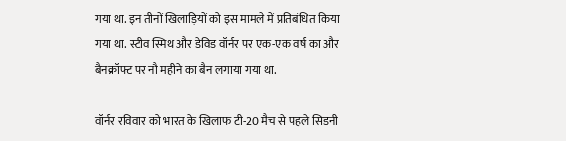गया था. इन तीनों खिलाड़ि‍यों को इस मामले में प्रतिबंधित किया गया था. स्टीव स्मिथ और डेविड वॉर्नर पर एक-एक वर्ष का और बैनक्रॉफ्ट पर नौ महीने का बैन लगाया गया था.

वॉर्नर रविवार को भारत के खिलाफ टी-20 मैच से पहले सिडनी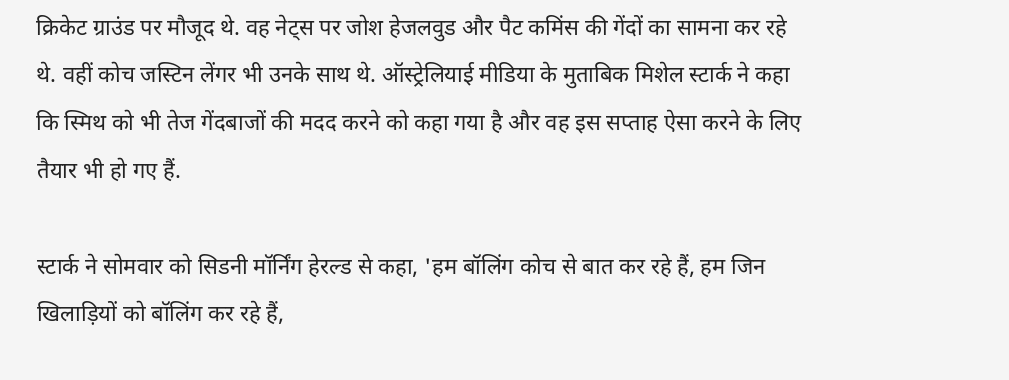क्रिकेट ग्राउंड पर मौजूद थे. वह नेट्स पर जोश हेजलवुड और पैट कमिंस की गेंदों का सामना कर रहे थे. वहीं कोच जस्टिन लेंगर भी उनके साथ थे. ऑस्ट्रेलियाई मीडिया के मुताबिक मिशेल स्टार्क ने कहा कि स्मिथ को भी तेज गेंदबाजों की मदद करने को कहा गया है और वह इस सप्ताह ऐसा करने के लिए तैयार भी हो गए हैं.

स्टार्क ने सोमवार को सिडनी मॉर्निंग हेरल्ड से कहा, 'हम बॉलिंग कोच से बात कर रहे हैं, हम जिन खिलाड़ियों को बॉलिंग कर रहे हैं,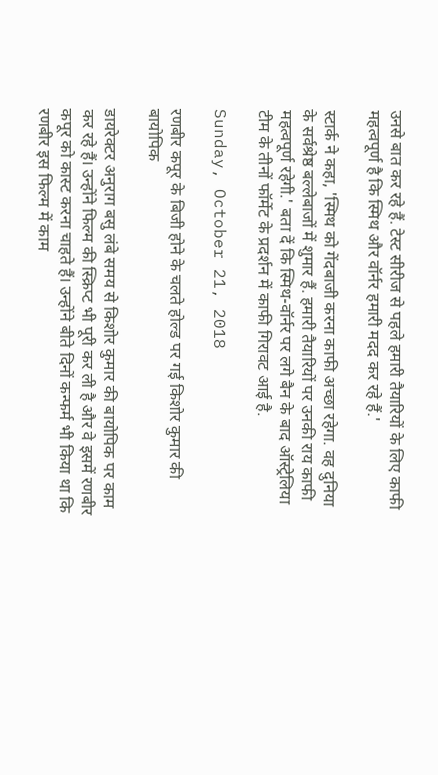उनसे बात कर रहे हैं. टेस्ट सीरीज से पहले हमारी तैयारियों के लिए काफी महत्वपूर्ण है कि स्मिथ और वॉर्नर हमारी मदद कर रहे हैं.'

स्टार्क ने कहा, 'स्मिथ को गेंदबाजी करना काफी अच्छा रहेगा. वह दुनिया के सर्वश्रेष्ठ बल्लेबाजों में शुमार हैं. हमारी तैयारियों पर उनकी राय काफी महत्वपूर्ण रहेगी.' बता दें कि स्मिथ-वॉर्नर पर लगे बैन के बाद ऑस्‍ट्रेलिया टीम के तीनों फॉर्मेट के प्रदर्शन में काफी गिरावट आई है.

Sunday, October 21, 2018

रणबीर कपूर के बिजी होने के चलते होल्ड पर गई किशोर कुमार की बायोपिक

डायरेक्टर अनुराग बसु लंबे समय से किशोर कुमार की बायोपिक पर काम कर रहे हैं। उन्होंने फिल्म की स्क्रिप्ट भी पूरी कर ली है और वे इसमें रणबीर कपूर को कास्ट करना चाहते हैं। उन्होंने बीते दिनों कन्फर्म भी किया था कि रणबीर इस फिल्म में काम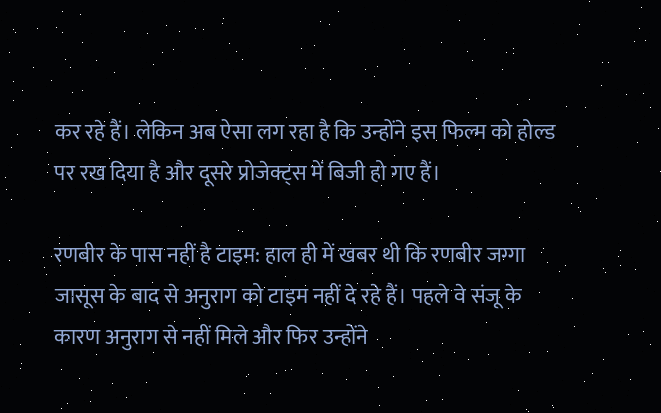कर रहे हैं। लेकिन अब ऐसा लग रहा है कि उन्होंने इस फिल्म को होल्ड पर रख दिया है और दूसरे प्रोजेक्ट्स में बिजी हो गए हैं।

रणबीर के पास नहीं है टाइम: हाल ही में खबर थी कि रणबीर जग्गा जासूस के बाद से अनुराग को टाइम नहीं दे रहे हैं। पहले वे संजू के कारण अनुराग से नहीं मिले और फिर उन्होंने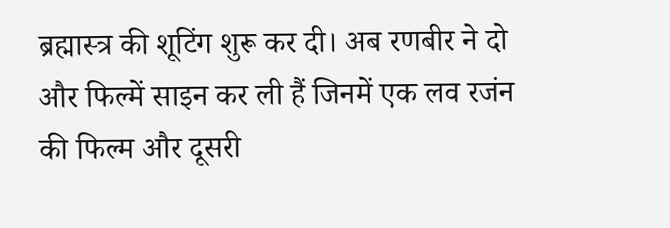ब्रह्मास्त्र की शूटिंग शुरू कर दी। अब रणबीर ने दो और फिल्में साइन कर ली हैं जिनमें एक लव रजंन की फिल्म और दूसरी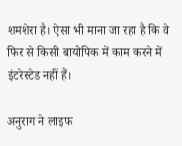शमशेरा है। ऐसा भी माना जा रहा है कि वे फिर से किसी बायोपिक में काम करने में इंटरेस्टेड नहीं हैं।

अनुराग ने लाइफ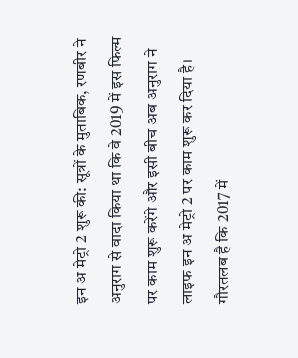इन अ मेट्रो 2 शुरू की: सूत्रों के मुताबिक, रणबीर ने अनुराग से वादा किया था कि वे 2019 में इस फिल्म पर काम शुरू करेंगे और इसी बीच अब अनुराग ने लाइफ इन अ मेट्रो 2 पर काम शुरू कर दिया है। गौरतलब है कि 2017 में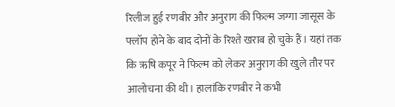रिलीज हुई रणबीर और अनुराग की फिल्म जग्गा जासूस के फ्लॉप होने के बाद दोनों के रिश्ते खराब हो चुके हैं। यहां तक कि ऋषि कपूर ने फिल्म को लेकर अनुराग की खुले तौर पर आलोचना की थी। हालांकि रणबीर ने कभी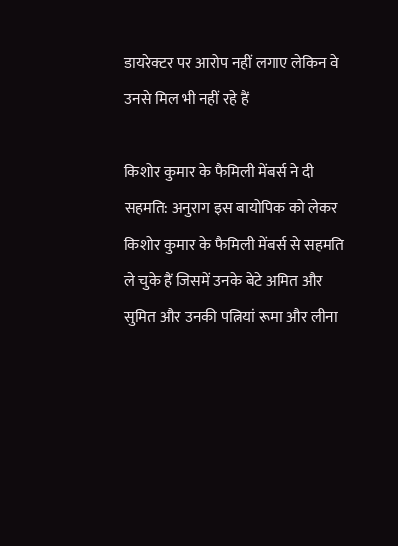डायरेक्टर पर आरोप नहीं लगाए लेकिन वे उनसे मिल भी नहीं रहे हैं

किशोर कुमार के फैमिली मेंबर्स ने दी सहमति: अनुराग इस बायोपिक को लेकर किशोर कुमार के फैमिली मेंबर्स से सहमति ले चुके हैं जिसमें उनके बेटे अमित और सुमित और उनकी पत्नियां रूमा और लीना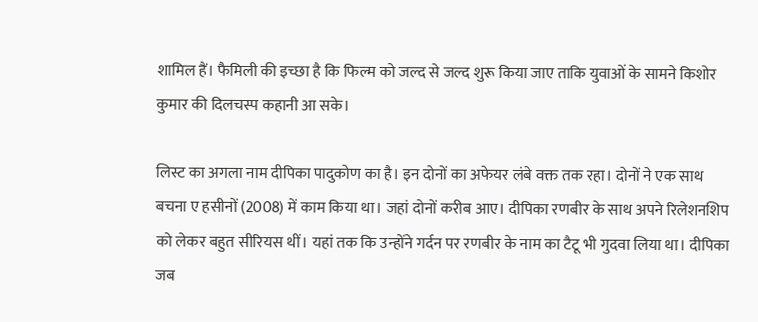शामिल हैं। फैमिली की इच्छा है कि फिल्म को जल्द से जल्द शुरू किया जाए ताकि युवाओं के सामने किशोर कुमार की दिलचस्प कहानी आ सके।

लिस्ट का अगला नाम दीपिका पादुकोण का है। इन दोनों का अफेयर लंबे वक्त तक रहा। दोनों ने एक साथ बचना ए हसीनों (2008) में काम किया था। जहां दोनों करीब आए। दीपिका रणबीर के साथ अपने रिलेशनशिप को लेकर बहुत सीरियस थीं। यहां तक कि उन्होंने गर्दन पर रणबीर के नाम का टैटू भी गुदवा लिया था। दीपिका जब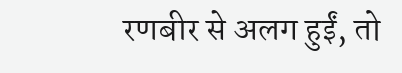रणबीर से अलग हुईं, तो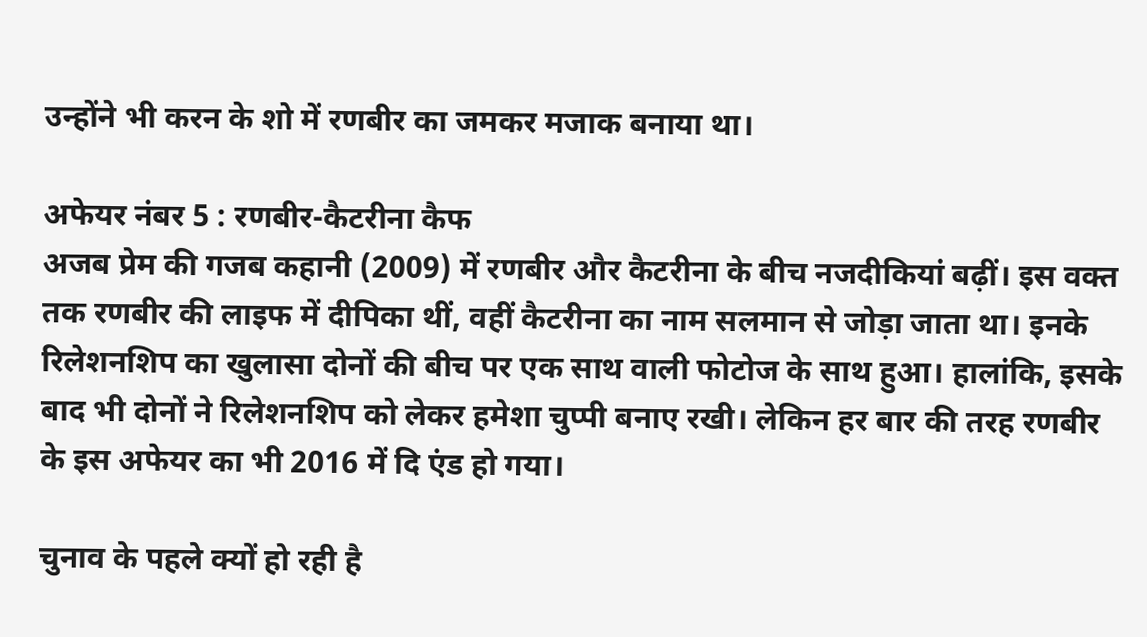उन्होंने भी करन के शो में रणबीर का जमकर मजाक बनाया था।

अफेयर नंबर 5 : रणबीर-कैटरीना कैफ
अजब प्रेम की गजब कहानी (2009) में रणबीर और कैटरीना के बीच नजदीकियां बढ़ीं। इस वक्त तक रणबीर की लाइफ में दीपिका थीं, वहीं कैटरीना का नाम सलमान से जोड़ा जाता था। इनके रिलेशनशिप का खुलासा दोनों की बीच पर एक साथ वाली फोटोज के साथ हुआ। हालांकि, इसके बाद भी दोनों ने रिलेशनशिप को लेकर हमेशा चुप्पी बनाए रखी। लेकिन हर बार की तरह रणबीर के इस अफेयर का भी 2016 में दि एंड हो गया।

चुनाव के पहले क्यों हो रही है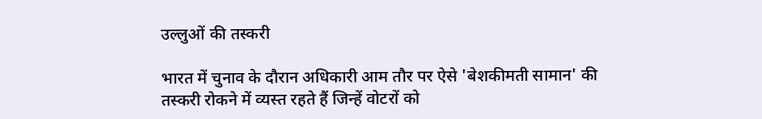उल्लुओं की तस्करी

भारत में चुनाव के दौरान अधिकारी आम तौर पर ऐसे 'बेशकीमती सामान' की तस्करी रोकने में व्यस्त रहते हैं जिन्हें वोटरों को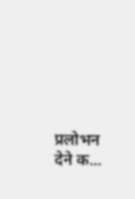प्रलोभन देने क...